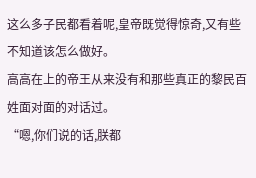这么多子民都看着呢,皇帝既觉得惊奇,又有些不知道该怎么做好。
高高在上的帝王从来没有和那些真正的黎民百姓面对面的对话过。
“嗯,你们说的话,朕都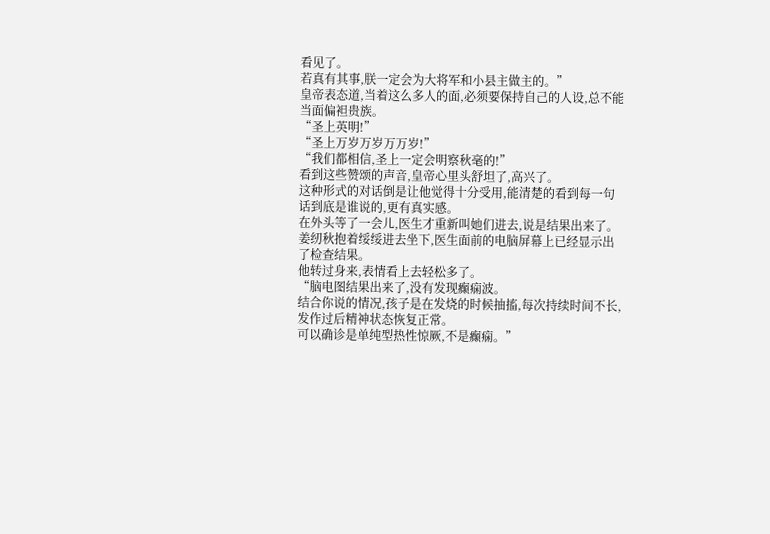看见了。
若真有其事,朕一定会为大将军和小县主做主的。”
皇帝表态道,当着这么多人的面,必须要保持自己的人设,总不能当面偏袒贵族。
“圣上英明!”
“圣上万岁万岁万万岁!”
“我们都相信,圣上一定会明察秋毫的!”
看到这些赞颂的声音,皇帝心里头舒坦了,高兴了。
这种形式的对话倒是让他觉得十分受用,能清楚的看到每一句话到底是谁说的,更有真实感。
在外头等了一会儿,医生才重新叫她们进去,说是结果出来了。
姜纫秋抱着绥绥进去坐下,医生面前的电脑屏幕上已经显示出了检查结果。
他转过身来,表情看上去轻松多了。
“脑电图结果出来了,没有发现癫痫波。
结合你说的情况,孩子是在发烧的时候抽搐,每次持续时间不长,发作过后精神状态恢复正常。
可以确诊是单纯型热性惊厥,不是癫痫。”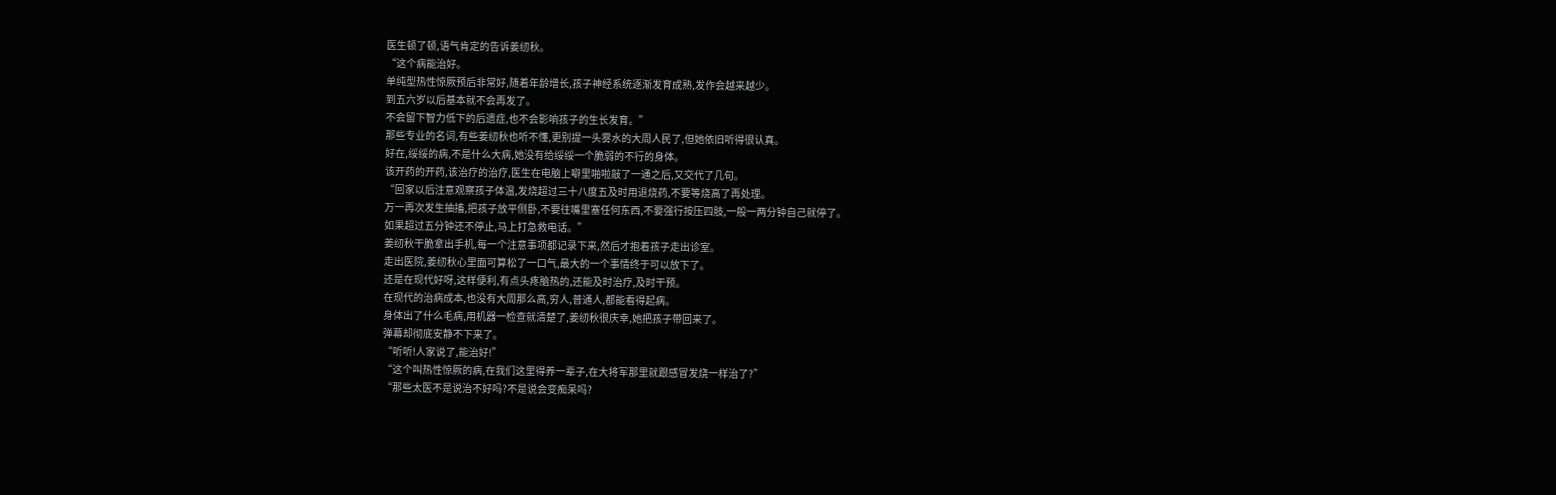医生顿了顿,语气肯定的告诉姜纫秋。
“这个病能治好。
单纯型热性惊厥预后非常好,随着年龄增长,孩子神经系统逐渐发育成熟,发作会越来越少。
到五六岁以后基本就不会再发了。
不会留下智力低下的后遗症,也不会影响孩子的生长发育。”
那些专业的名词,有些姜纫秋也听不懂,更别提一头雾水的大周人民了,但她依旧听得很认真。
好在,绥绥的病,不是什么大病,她没有给绥绥一个脆弱的不行的身体。
该开药的开药,该治疗的治疗,医生在电脑上噼里啪啦敲了一通之后,又交代了几句。
“回家以后注意观察孩子体温,发烧超过三十八度五及时用退烧药,不要等烧高了再处理。
万一再次发生抽搐,把孩子放平侧卧,不要往嘴里塞任何东西,不要强行按压四肢,一般一两分钟自己就停了。
如果超过五分钟还不停止,马上打急救电话。”
姜纫秋干脆拿出手机,每一个注意事项都记录下来,然后才抱着孩子走出诊室。
走出医院,姜纫秋心里面可算松了一口气,最大的一个事情终于可以放下了。
还是在现代好呀,这样便利,有点头疼脑热的,还能及时治疗,及时干预。
在现代的治病成本,也没有大周那么高,穷人,普通人,都能看得起病。
身体出了什么毛病,用机器一检查就清楚了,姜纫秋很庆幸,她把孩子带回来了。
弹幕却彻底安静不下来了。
“听听!人家说了,能治好!”
“这个叫热性惊厥的病,在我们这里得养一辈子,在大将军那里就跟感冒发烧一样治了?”
“那些太医不是说治不好吗?不是说会变痴呆吗?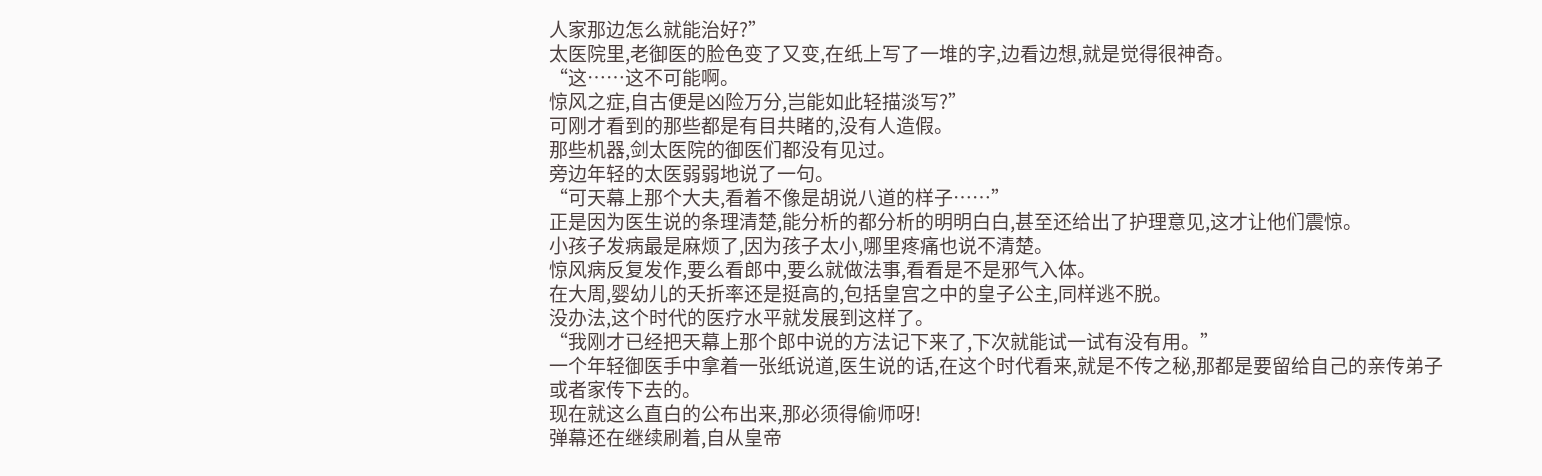人家那边怎么就能治好?”
太医院里,老御医的脸色变了又变,在纸上写了一堆的字,边看边想,就是觉得很神奇。
“这……这不可能啊。
惊风之症,自古便是凶险万分,岂能如此轻描淡写?”
可刚才看到的那些都是有目共睹的,没有人造假。
那些机器,剑太医院的御医们都没有见过。
旁边年轻的太医弱弱地说了一句。
“可天幕上那个大夫,看着不像是胡说八道的样子……”
正是因为医生说的条理清楚,能分析的都分析的明明白白,甚至还给出了护理意见,这才让他们震惊。
小孩子发病最是麻烦了,因为孩子太小,哪里疼痛也说不清楚。
惊风病反复发作,要么看郎中,要么就做法事,看看是不是邪气入体。
在大周,婴幼儿的夭折率还是挺高的,包括皇宫之中的皇子公主,同样逃不脱。
没办法,这个时代的医疗水平就发展到这样了。
“我刚才已经把天幕上那个郎中说的方法记下来了,下次就能试一试有没有用。”
一个年轻御医手中拿着一张纸说道,医生说的话,在这个时代看来,就是不传之秘,那都是要留给自己的亲传弟子或者家传下去的。
现在就这么直白的公布出来,那必须得偷师呀!
弹幕还在继续刷着,自从皇帝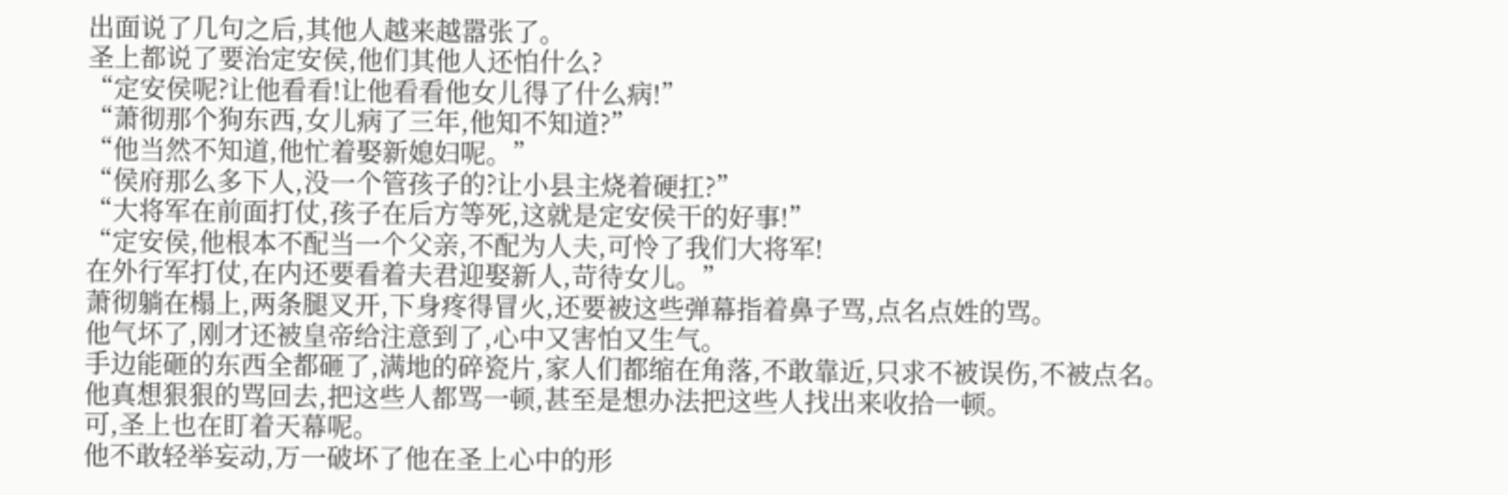出面说了几句之后,其他人越来越嚣张了。
圣上都说了要治定安侯,他们其他人还怕什么?
“定安侯呢?让他看看!让他看看他女儿得了什么病!”
“萧彻那个狗东西,女儿病了三年,他知不知道?”
“他当然不知道,他忙着娶新媳妇呢。”
“侯府那么多下人,没一个管孩子的?让小县主烧着硬扛?”
“大将军在前面打仗,孩子在后方等死,这就是定安侯干的好事!”
“定安侯,他根本不配当一个父亲,不配为人夫,可怜了我们大将军!
在外行军打仗,在内还要看着夫君迎娶新人,苛待女儿。”
萧彻躺在榻上,两条腿叉开,下身疼得冒火,还要被这些弹幕指着鼻子骂,点名点姓的骂。
他气坏了,刚才还被皇帝给注意到了,心中又害怕又生气。
手边能砸的东西全都砸了,满地的碎瓷片,家人们都缩在角落,不敢靠近,只求不被误伤,不被点名。
他真想狠狠的骂回去,把这些人都骂一顿,甚至是想办法把这些人找出来收拾一顿。
可,圣上也在盯着天幕呢。
他不敢轻举妄动,万一破坏了他在圣上心中的形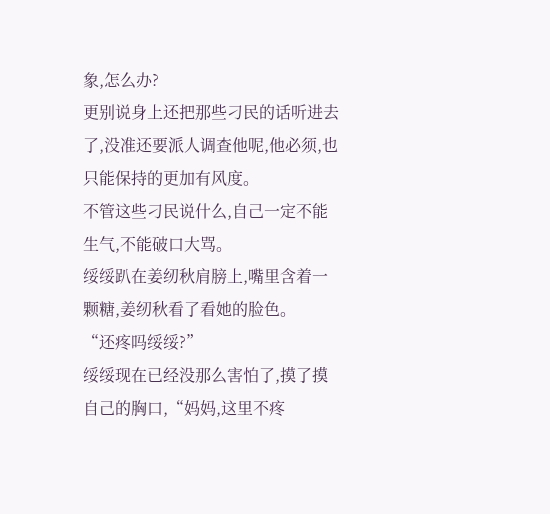象,怎么办?
更别说身上还把那些刁民的话听进去了,没准还要派人调查他呢,他必须,也只能保持的更加有风度。
不管这些刁民说什么,自己一定不能生气,不能破口大骂。
绥绥趴在姜纫秋肩膀上,嘴里含着一颗糖,姜纫秋看了看她的脸色。
“还疼吗绥绥?”
绥绥现在已经没那么害怕了,摸了摸自己的胸口,“妈妈,这里不疼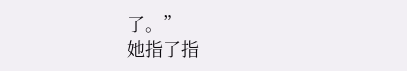了。”
她指了指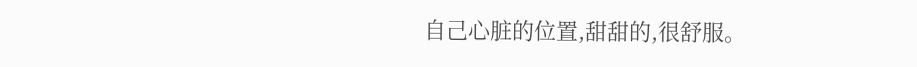自己心脏的位置,甜甜的,很舒服。